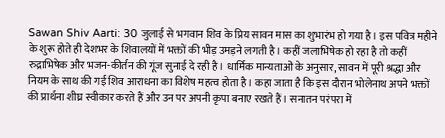Sawan Shiv Aarti: 30 जुलाई से भगवान शिव के प्रिय सावन मास का शुभारंभ हो गया है। इस पवित्र महीने के शुरू होते ही देशभर के शिवालयों में भक्तों की भीड़ उमड़ने लगती है। कहीं जलाभिषेक हो रहा है तो कहीं रुद्राभिषेक और भजन-कीर्तन की गूंज सुनाई दे रही है। धार्मिक मान्यताओं के अनुसार, सावन में पूरी श्रद्धा और नियम के साथ की गई शिव आराधना का विशेष महत्व होता है। कहा जाता है कि इस दौरान भोलेनाथ अपने भक्तों की प्रार्थना शीघ्र स्वीकार करते हैं और उन पर अपनी कृपा बनाए रखते हैं। सनातन परंपरा में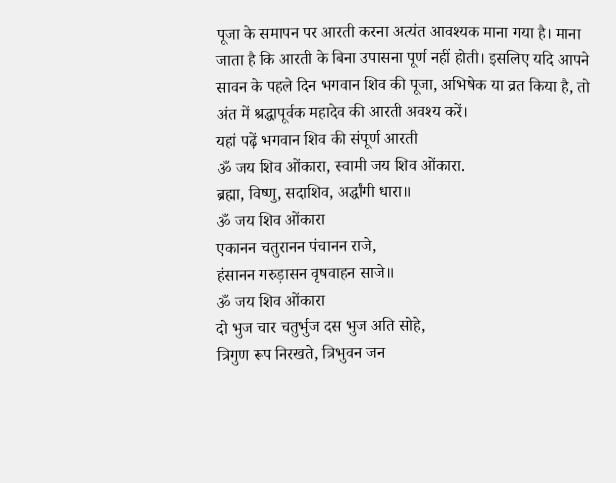पूजा के समापन पर आरती करना अत्यंत आवश्यक माना गया है। माना जाता है कि आरती के बिना उपासना पूर्ण नहीं होती। इसलिए यदि आपने सावन के पहले दिन भगवान शिव की पूजा, अभिषेक या व्रत किया है, तो अंत में श्रद्धापूर्वक महादेव की आरती अवश्य करें।
यहां पढ़ें भगवान शिव की संपूर्ण आरती
ॐ जय शिव ओंकारा, स्वामी जय शिव ओंकारा.
ब्रह्मा, विष्णु, सदाशिव, अर्द्धांगी धारा॥
ॐ जय शिव ओंकारा
एकानन चतुरानन पंचानन राजे,
हंसानन गरुड़ासन वृषवाहन साजे॥
ॐ जय शिव ओंकारा
दो भुज चार चतुर्भुज दस भुज अति सोहे,
त्रिगुण रूप निरखते, त्रिभुवन जन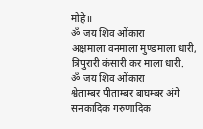मोहे॥
ॐ जय शिव ओंकारा
अक्षमाला वनमाला मुण्डमाला धारी,
त्रिपुरारी कंसारी कर माला धारी.
ॐ जय शिव ओंकारा
श्वेताम्बर पीताम्बर बाघम्बर अंगे
सनकादिक गरुणादिक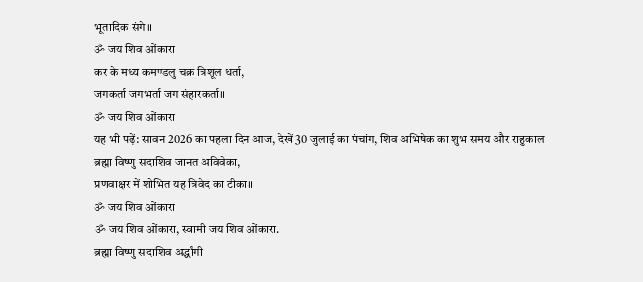भूतादिक संगे॥
ॐ जय शिव ओंकारा
कर के मध्य कमण्डलु चक्र त्रिशूल धर्ता,
जगकर्ता जगभर्ता जग संहारकर्ता॥
ॐ जय शिव ओंकारा
यह भी पढ़ें: सावन 2026 का पहला दिन आज, देखें 30 जुलाई का पंचांग, शिव अभिषेक का शुभ समय और राहुकाल
ब्रह्मा विष्णु सदाशिव जानत अविवेका,
प्रणवाक्षर में शोभित यह त्रिवेद का टीका॥
ॐ जय शिव ओंकारा
ॐ जय शिव ओंकारा, स्वामी जय शिव ओंकारा.
ब्रह्मा विष्णु सदाशिव अर्द्धांगी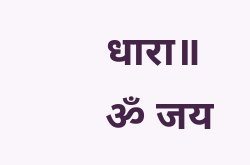धारा॥
ॐ जय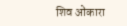शिव ओंकारा